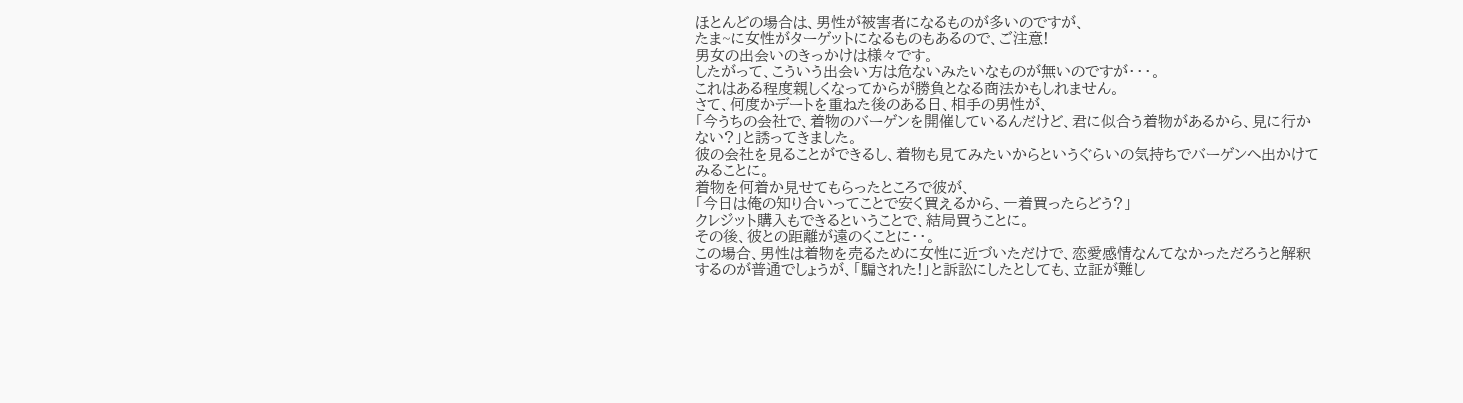ほとんどの場合は、男性が被害者になるものが多いのですが、
たま~に女性がターゲットになるものもあるので、ご注意!
男女の出会いのきっかけは様々です。
したがって、こういう出会い方は危ないみたいなものが無いのですが・・・。
これはある程度親しくなってからが勝負となる商法かもしれません。
さて、何度かデートを重ねた後のある日、相手の男性が、
「今うちの会社で、着物のバーゲンを開催しているんだけど、君に似合う着物があるから、見に行かない?」と誘ってきました。
彼の会社を見ることができるし、着物も見てみたいからというぐらいの気持ちでバーゲンへ出かけてみることに。
着物を何着か見せてもらったところで彼が、
「今日は俺の知り合いってことで安く買えるから、一着買ったらどう?」
クレジット購入もできるということで、結局買うことに。
その後、彼との距離が遠のくことに・・。
この場合、男性は着物を売るために女性に近づいただけで、恋愛感情なんてなかっただろうと解釈するのが普通でしょうが、「騙された!」と訴訟にしたとしても、立証が難し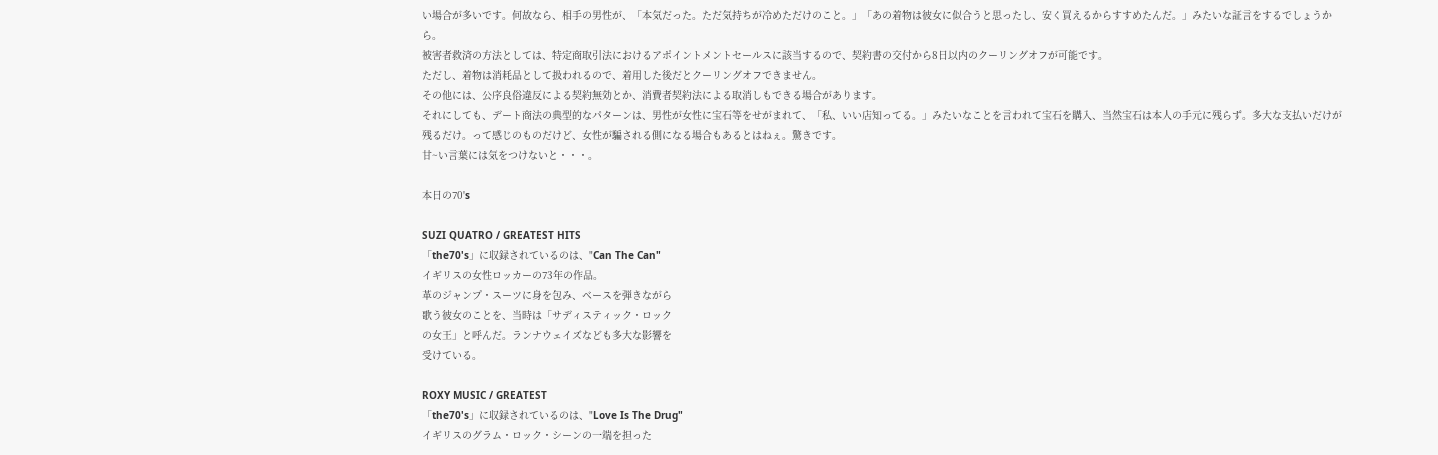い場合が多いです。何故なら、相手の男性が、「本気だった。ただ気持ちが冷めただけのこと。」「あの着物は彼女に似合うと思ったし、安く買えるからすすめたんだ。」みたいな証言をするでしょうから。
被害者救済の方法としては、特定商取引法におけるアポイントメントセールスに該当するので、契約書の交付から8日以内のクーリングオフが可能です。
ただし、着物は消耗品として扱われるので、着用した後だとクーリングオフできません。
その他には、公序良俗違反による契約無効とか、消費者契約法による取消しもできる場合があります。
それにしても、デート商法の典型的なパターンは、男性が女性に宝石等をせがまれて、「私、いい店知ってる。」みたいなことを言われて宝石を購入、当然宝石は本人の手元に残らず。多大な支払いだけが残るだけ。って感じのものだけど、女性が騙される側になる場合もあるとはねぇ。驚きです。
甘~い言葉には気をつけないと・・・。

本日の70's

SUZI QUATRO / GREATEST HITS
「the70's」に収録されているのは、"Can The Can"
イギリスの女性ロッカーの73年の作品。
革のジャンプ・スーツに身を包み、ベースを弾きながら
歌う彼女のことを、当時は「サディスティック・ロック
の女王」と呼んだ。ランナウェイズなども多大な影響を
受けている。

ROXY MUSIC / GREATEST
「the70's」に収録されているのは、"Love Is The Drug"
イギリスのグラム・ロック・シーンの一端を担った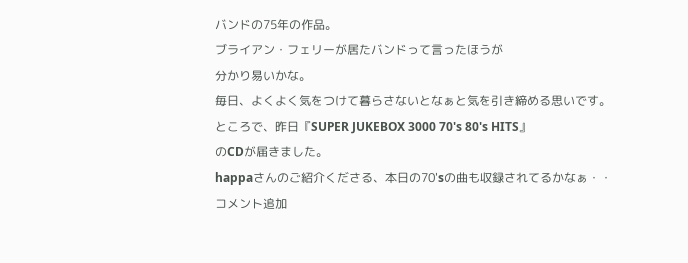バンドの75年の作品。
ブライアン・フェリーが居たバンドって言ったほうが
分かり易いかな。
毎日、よくよく気をつけて暮らさないとなぁと気を引き締める思いです。
ところで、昨日『SUPER JUKEBOX 3000 70's 80's HITS』
のCDが届きました。
happaさんのご紹介くださる、本日の70'sの曲も収録されてるかなぁ・・
コメント追加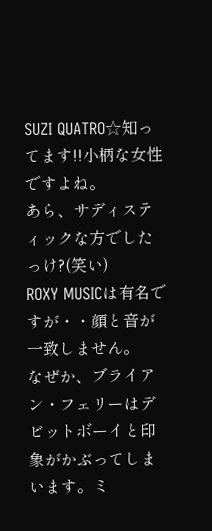SUZI QUATRO☆知ってます!!小柄な女性ですよね。
あら、サディスティックな方でしたっけ?(笑い)
ROXY MUSICは有名ですが・・顔と音が一致しません。
なぜか、ブライアン・フェリーはデビットボーイと印象がかぶってしまいます。ミ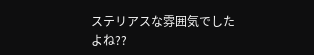ステリアスな雰囲気でしたよね??